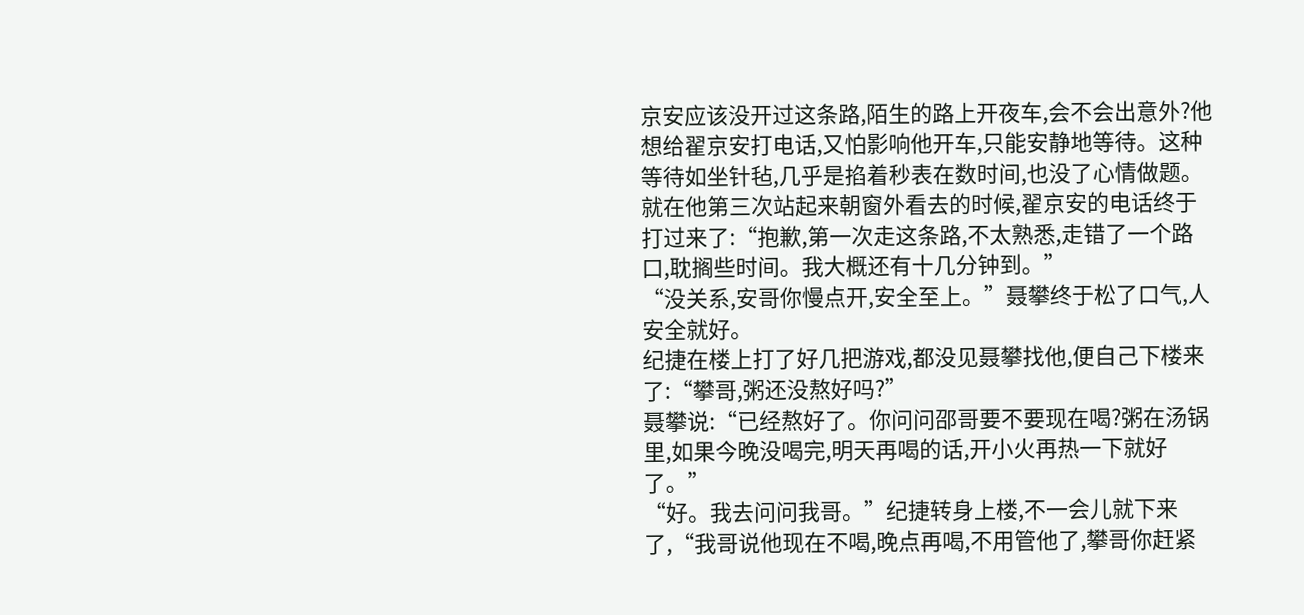京安应该没开过这条路,陌生的路上开夜车,会不会出意外?他想给翟京安打电话,又怕影响他开车,只能安静地等待。这种等待如坐针毡,几乎是掐着秒表在数时间,也没了心情做题。
就在他第三次站起来朝窗外看去的时候,翟京安的电话终于打过来了:“抱歉,第一次走这条路,不太熟悉,走错了一个路口,耽搁些时间。我大概还有十几分钟到。”
“没关系,安哥你慢点开,安全至上。”聂攀终于松了口气,人安全就好。
纪捷在楼上打了好几把游戏,都没见聂攀找他,便自己下楼来了:“攀哥,粥还没熬好吗?”
聂攀说:“已经熬好了。你问问邵哥要不要现在喝?粥在汤锅里,如果今晚没喝完,明天再喝的话,开小火再热一下就好了。”
“好。我去问问我哥。”纪捷转身上楼,不一会儿就下来了,“我哥说他现在不喝,晚点再喝,不用管他了,攀哥你赶紧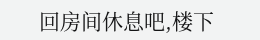回房间休息吧,楼下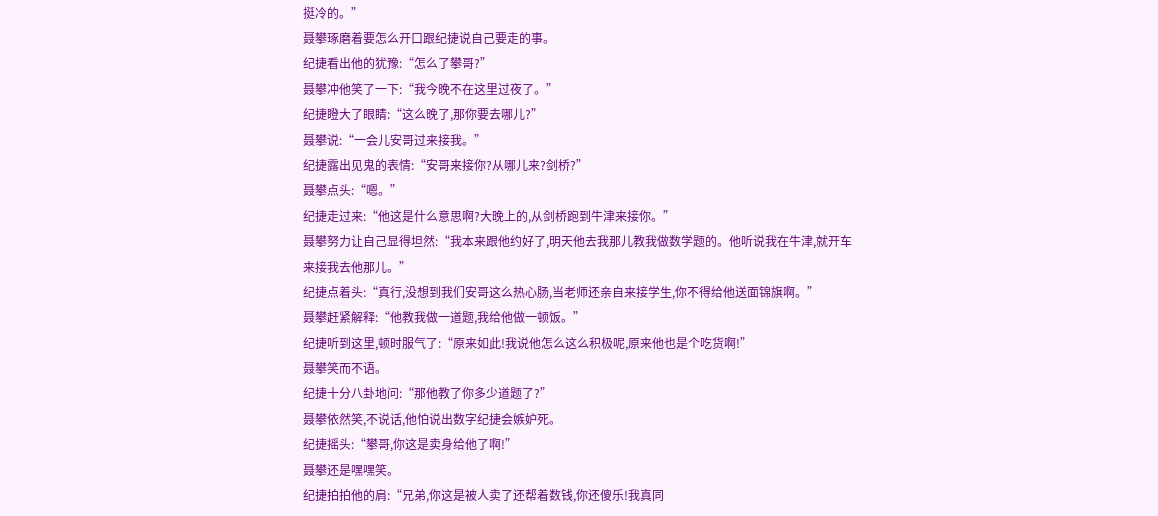挺冷的。”
聂攀琢磨着要怎么开口跟纪捷说自己要走的事。
纪捷看出他的犹豫:“怎么了攀哥?”
聂攀冲他笑了一下:“我今晚不在这里过夜了。”
纪捷瞪大了眼睛:“这么晚了,那你要去哪儿?”
聂攀说:“一会儿安哥过来接我。”
纪捷露出见鬼的表情:“安哥来接你?从哪儿来?剑桥?”
聂攀点头:“嗯。”
纪捷走过来:“他这是什么意思啊?大晚上的,从剑桥跑到牛津来接你。”
聂攀努力让自己显得坦然:“我本来跟他约好了,明天他去我那儿教我做数学题的。他听说我在牛津,就开车来接我去他那儿。”
纪捷点着头:“真行,没想到我们安哥这么热心肠,当老师还亲自来接学生,你不得给他送面锦旗啊。”
聂攀赶紧解释:“他教我做一道题,我给他做一顿饭。”
纪捷听到这里,顿时服气了:“原来如此!我说他怎么这么积极呢,原来他也是个吃货啊!”
聂攀笑而不语。
纪捷十分八卦地问:“那他教了你多少道题了?”
聂攀依然笑,不说话,他怕说出数字纪捷会嫉妒死。
纪捷摇头:“攀哥,你这是卖身给他了啊!”
聂攀还是嘿嘿笑。
纪捷拍拍他的肩:“兄弟,你这是被人卖了还帮着数钱,你还傻乐!我真同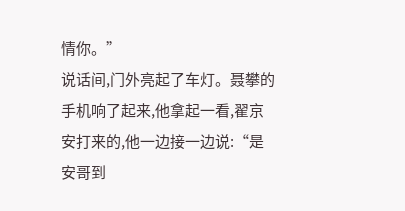情你。”
说话间,门外亮起了车灯。聂攀的手机响了起来,他拿起一看,翟京安打来的,他一边接一边说:“是安哥到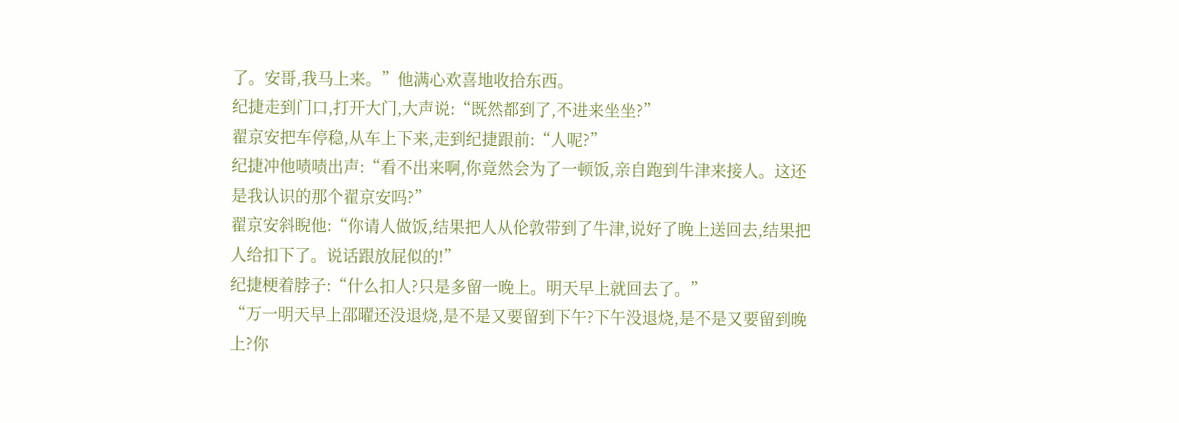了。安哥,我马上来。”他满心欢喜地收拾东西。
纪捷走到门口,打开大门,大声说:“既然都到了,不进来坐坐?”
翟京安把车停稳,从车上下来,走到纪捷跟前:“人呢?”
纪捷冲他啧啧出声:“看不出来啊,你竟然会为了一顿饭,亲自跑到牛津来接人。这还是我认识的那个翟京安吗?”
翟京安斜睨他:“你请人做饭,结果把人从伦敦带到了牛津,说好了晚上送回去,结果把人给扣下了。说话跟放屁似的!”
纪捷梗着脖子:“什么扣人?只是多留一晚上。明天早上就回去了。”
“万一明天早上邵曜还没退烧,是不是又要留到下午?下午没退烧,是不是又要留到晚上?你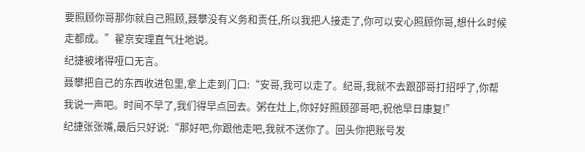要照顾你哥那你就自己照顾,聂攀没有义务和责任,所以我把人接走了,你可以安心照顾你哥,想什么时候走都成。”翟京安理直气壮地说。
纪捷被堵得哑口无言。
聂攀把自己的东西收进包里,拿上走到门口:“安哥,我可以走了。纪哥,我就不去跟邵哥打招呼了,你帮我说一声吧。时间不早了,我们得早点回去。粥在灶上,你好好照顾邵哥吧,祝他早日康复!”
纪捷张张嘴,最后只好说:“那好吧,你跟他走吧,我就不送你了。回头你把账号发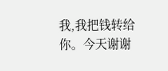我,我把钱转给你。今天谢谢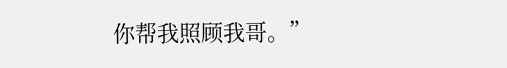你帮我照顾我哥。”